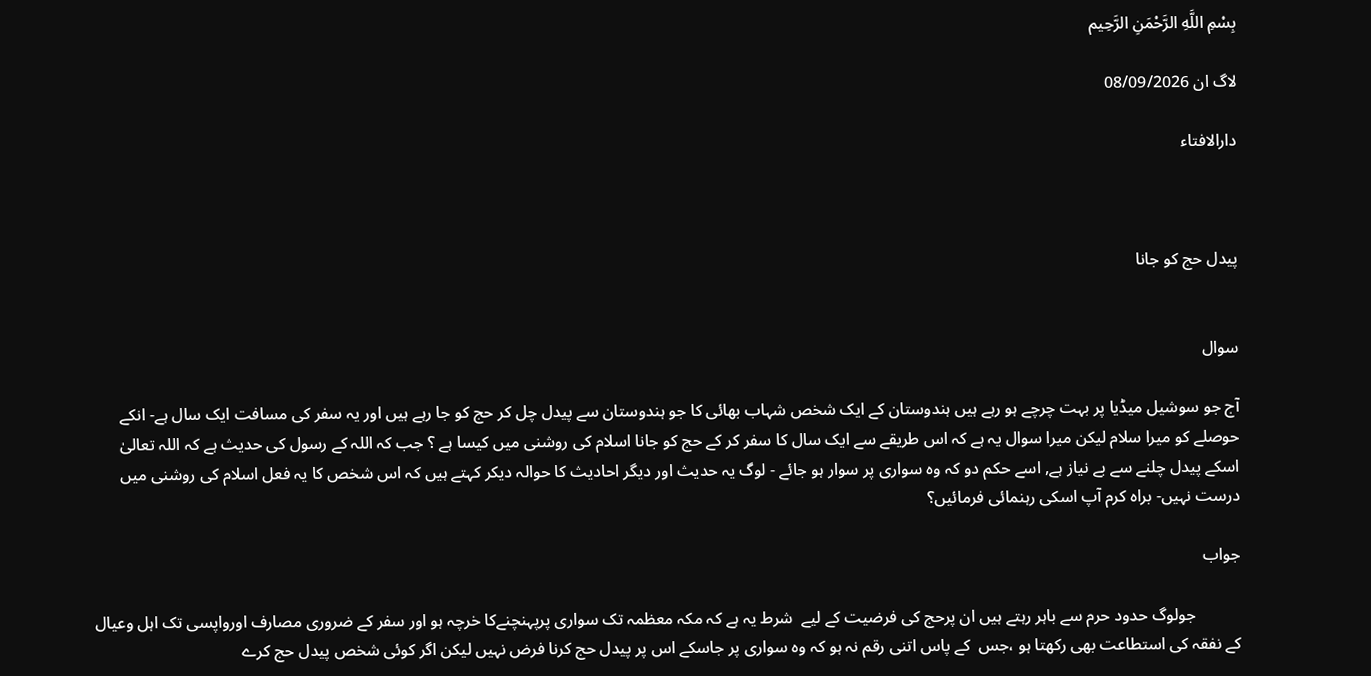بِسْمِ اللَّهِ الرَّحْمَنِ الرَّحِيم

لاگ ان 08/09/2026

دارالافتاء



پیدل حج کو جانا


سوال

آج جو سوشیل میڈیا پر بہت چرچے ہو رہے ہیں ہندوستان کے ایک شخص شہاب بھائی کا جو ہندوستان سے پیدل چل کر حج کو جا رہے ہیں اور یہ سفر کی مسافت ایک سال ہے- انکے حوصلے کو میرا سلام لیکن میرا سوال یہ ہے کہ اس طریقے سے ایک سال کا سفر کر کے حج کو جانا اسلام کی روشنی میں کیسا ہے ؟ جب کہ اللہ کے رسول کی حدیث ہے کہ اللہ تعالیٰ اسکے پیدل چلنے سے بے نیاز ہے, اسے حکم دو کہ وہ سواری پر سوار ہو جائے - لوگ یہ حدیث اور دیگر احادیث کا حوالہ دیکر کہتے ہیں کہ اس شخص کا یہ فعل اسلام کی روشنی میں درست نہیں- براہ کرم آپ اسکی رہنمائی فرمائیں؟

جواب

           جولوگ حدود حرم سے باہر رہتے ہیں ان پرحج کی فرضیت کے لیے  شرط یہ ہے کہ مکہ معظمہ تک سواری پرپہنچنےکا خرچہ ہو اور سفر کے ضروری مصارف اورواپسی تک اہل وعیال کے نفقہ کی استطاعت بھی رکھتا ہو ،جس  کے پاس اتنی رقم نہ ہو کہ وہ سواری پر جاسکے اس پر پیدل حج کرنا فرض نہیں لیکن اگر کوئی شخص پیدل حج کرے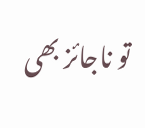تو ناجائز بھی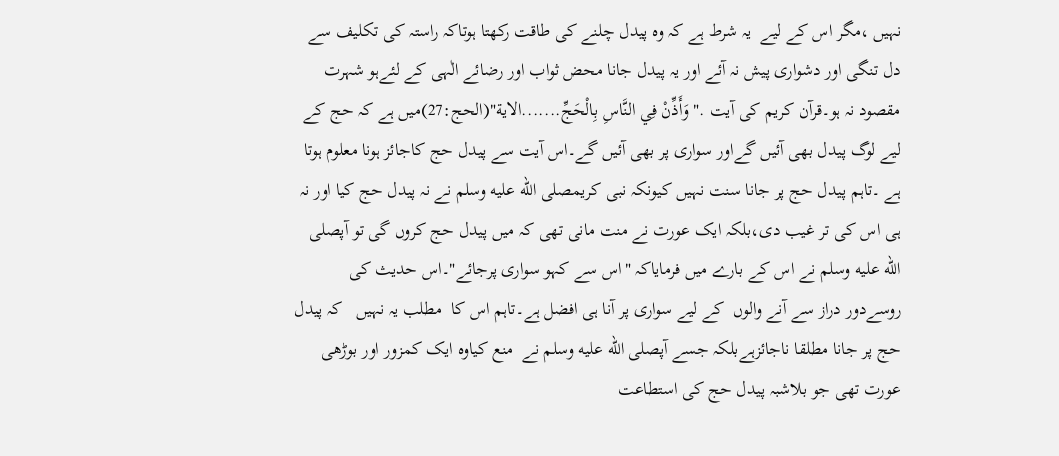نہیں ،مگر اس کے لیے  یہ شرط ہے کہ وہ پیدل چلنے کی طاقت رکھتا ہوتاکہ راستہ کی تکلیف سے دل تنگی اور دشواری پیش نہ آئے اور یہ پیدل جانا محض ثواب اور رضائے الٰہی کے لئےہو شہرت مقصود نہ ہو۔قرآن کریم کی آیت ."وَأَذِّنْ فِي النَّاسِ بِالْحَجِّ.......الاية"(الحج:27)میں ہے کہ حج کے لیے لوگ پیدل بھی آئیں گےاور سواری پر بھی آئیں گے۔اس آیت سے پیدل حج کاجائز ہونا معلوم ہوتا ہے ۔تاہم پیدل حج پر جانا سنت نہیں کیونکہ نبی کریمصلى الله عليه وسلم نے نہ پیدل حج کیا اور نہ ہی اس کی تر غیب دی،بلکہ ایک عورت نے منت مانی تھی کہ میں پیدل حج کروں گی تو آپصلى الله عليه وسلم نے اس کے بارے میں فرمایاکہ "اس سے کہو سواری پرجائے"۔اس حدیث کی روسےدور دراز سے آنے والوں  کے لیے سواری پر آنا ہی افضل ہے۔تاہم اس کا  مطلب یہ نہیں   کہ پیدل حج پر جانا مطلقا ناجائزہےبلکہ جسے آپصلى الله عليه وسلم نے  منع کیاوہ ایک کمزور اور بوڑھی عورت تھی جو بلاشبہ پیدل حج کی استطاعت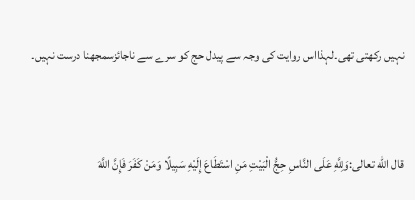نہیں رکھتی تھی۔لہذااس روایت کی وجہ سے پیدل حج کو سرے سے ناجائزسمجھنا درست نہیں۔



قال الله تعالى:وَلِلَّهِ عَلَى النَّاسِ حِجُّ الْبَيْتِ مَنِ اسْتَطَاعَ إِلَيْهِ سَبِيلًا وَمَنْ كَفَرَ فَإِنَّ اللَّهَ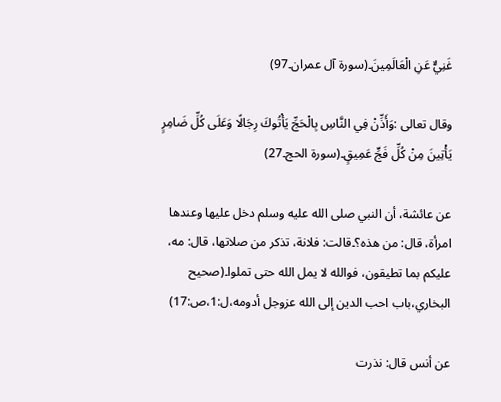غَنِيٌّ عَنِ الْعَالَمِينَ۔(سورة آل عمران۔97)

وقال تعالى :وَأَذِّنْ فِي النَّاسِ بِالْحَجِّ يَأْتُوكَ رِجَالًا وَعَلَى كُلِّ ضَامِرٍ يَأْتِينَ مِنْ كُلِّ فَجٍّ عَمِيقٍ۔(سورة الحج۔27)

عن عائشة، أن النبي صلى الله عليه وسلم دخل عليها وعندها امرأة، قال: من هذه؟۔قالت: فلانة، تذكر من صلاتها، قال: مه، عليكم بما تطيقون، فوالله لا يمل الله حتى تملوا۔(صحيح البخاري،باب احب الدين إلى الله عزوجل أدومه،ل:1،ص:17)

عن أنس قال: نذرت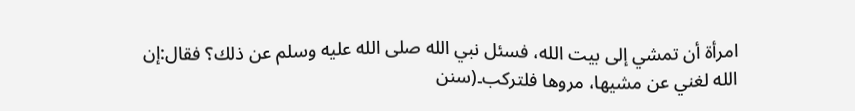امرأة أن تمشي إلى بيت الله، فسئل نبي الله صلى الله عليه وسلم عن ذلك؟ فقال:إن الله لغني عن مشيها، مروها فلتركب۔(سنن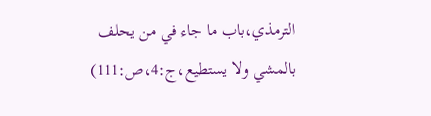الترمذي،باب ما جاء في من يحلف بالمشي ولا يستطيع،ج:4،ص:111)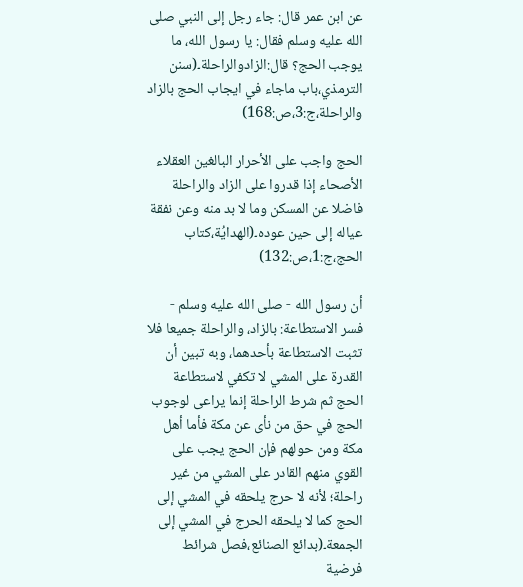عن ابن عمر قال: جاء رجل إلى النبي صلى الله عليه وسلم فقال: يا رسول الله، ما يوجب الحج؟ قال:الزادوالراحلة۔(سنن الترمذي،باب ماجاء في ايجاب الحج بالزاد والراحلة،ج:3،ص:168)

الحج واجب على الأحرار البالغين العقلاء الأصحاء إذا قدروا على الزاد والراحلة فاضلا عن المسكن وما لا بد منه وعن نفقة عياله إلى حين عوده۔(الهدايُة،كتاب الحج،ج:1،ص:132)

أن رسول الله - صلى الله عليه وسلم - فسر الاستطاعة: بالزاد، والراحلة جميعا فلا تثبت الاستطاعة بأحدهما، وبه تبين أن القدرة على المشي لا تكفي لاستطاعة الحج ثم شرط الراحلة إنما يراعى لوجوب الحج في حق من نأى عن مكة فأما أهل مكة ومن حولهم فإن الحج يجب على القوي منهم القادر على المشي من غير راحلة؛ لأنه لا حرج يلحقه في المشي إلى الحج كما لا يلحقه الحرج في المشي إلى الجمعة۔(بدائع الصنائع،فصل شرائط فرضية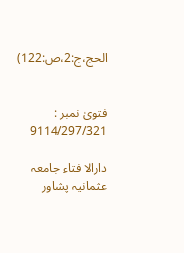الحج،ج:2،ص:122)


فتویٰ نمبر : 9114/297/321

دارالا فتاء جامعہ عثمانیہ پشاور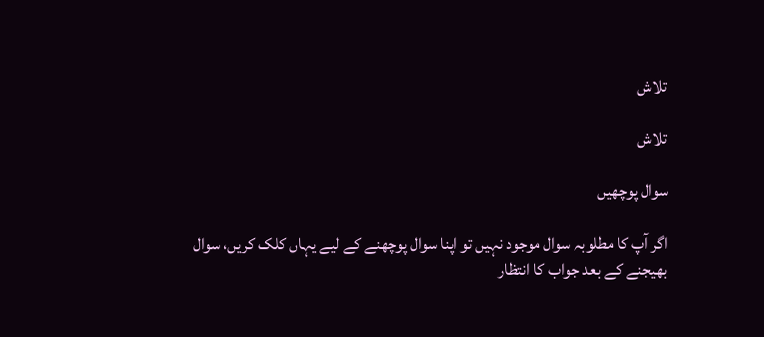تلاش

تلاش

سوال پوچھیں

اگر آپ کا مطلوبہ سوال موجود نہیں تو اپنا سوال پوچھنے کے لیے یہاں کلک کریں، سوال بھیجنے کے بعد جواب کا انتظار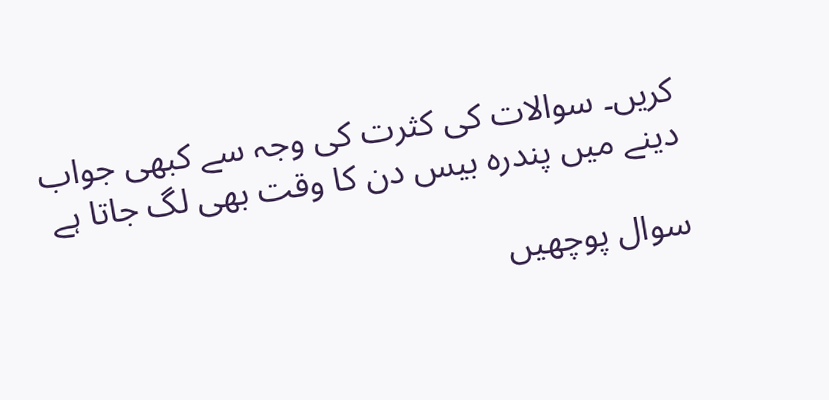کریں۔ سوالات کی کثرت کی وجہ سے کبھی جواب دینے میں پندرہ بیس دن کا وقت بھی لگ جاتا ہے

سوال پوچھیں